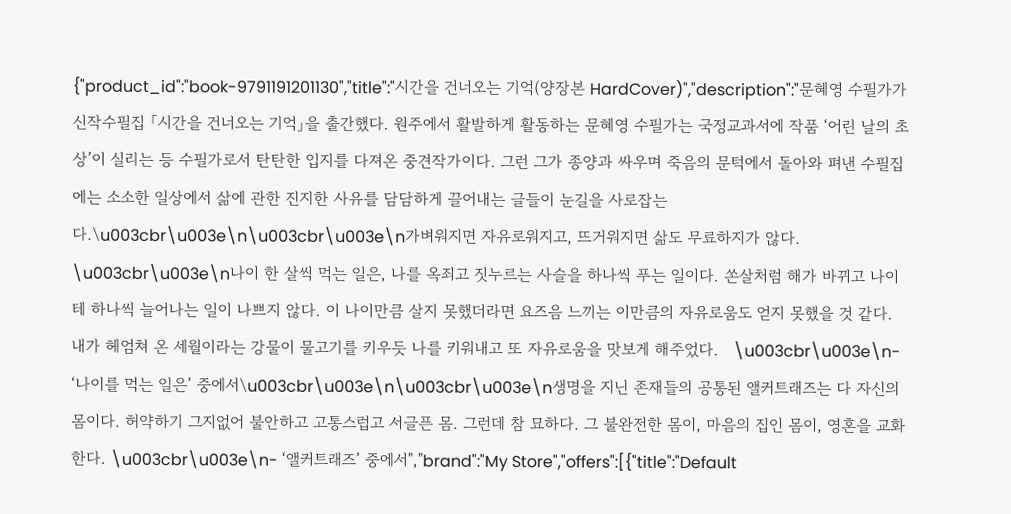{"product_id":"book-9791191201130","title":"시간을 건너오는 기억(양장본 HardCover)","description":"문혜영 수필가가 신작수필집 「시간을 건너오는 기억」을 출간했다. 원주에서 활발하게 활동하는 문혜영 수필가는 국정교과서에 작품 ‘어린 날의 초상’이 실리는 등 수필가로서 탄탄한 입지를 다져온 중견작가이다. 그런 그가 종양과 싸우며 죽음의 문턱에서 돌아와 펴낸 수필집에는 소소한 일상에서 삶에 관한 진지한 사유를 담담하게 끌어내는 글들이 눈길을 사로잡는다.\u003cbr\u003e\n\u003cbr\u003e\n가벼워지면 자유로워지고, 뜨거워지면 삶도 무료하지가 않다.     \u003cbr\u003e\n나이 한 살씩 먹는 일은, 나를 옥죄고 짓누르는 사슬을 하나씩 푸는 일이다. 쏜살처럼 해가 바뀌고 나이테 하나씩 늘어나는 일이 나쁘지 않다. 이 나이만큼 살지 못했더라면 요즈음 느끼는 이만큼의 자유로움도 얻지 못했을 것 같다. 내가 헤엄쳐 온 세월이라는 강물이 물고기를 키우듯 나를 키워내고 또 자유로움을 맛보게 해주었다.   \u003cbr\u003e\n- ‘나이를 먹는 일은’ 중에서\u003cbr\u003e\n\u003cbr\u003e\n생명을 지닌 존재들의 공통된 앨커트래즈는 다 자신의 몸이다. 허약하기 그지없어 불안하고 고통스럽고 서글픈 몸. 그런데 참 묘하다. 그 불완전한 몸이, 마음의 집인 몸이, 영혼을 교화한다. \u003cbr\u003e\n- ‘앨커트래즈’ 중에서","brand":"My Store","offers":[{"title":"Default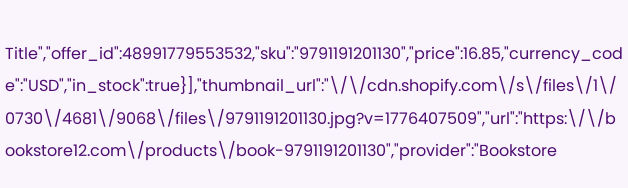Title","offer_id":48991779553532,"sku":"9791191201130","price":16.85,"currency_code":"USD","in_stock":true}],"thumbnail_url":"\/\/cdn.shopify.com\/s\/files\/1\/0730\/4681\/9068\/files\/9791191201130.jpg?v=1776407509","url":"https:\/\/bookstore12.com\/products\/book-9791191201130","provider":"Bookstore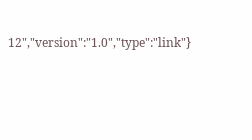12","version":"1.0","type":"link"}